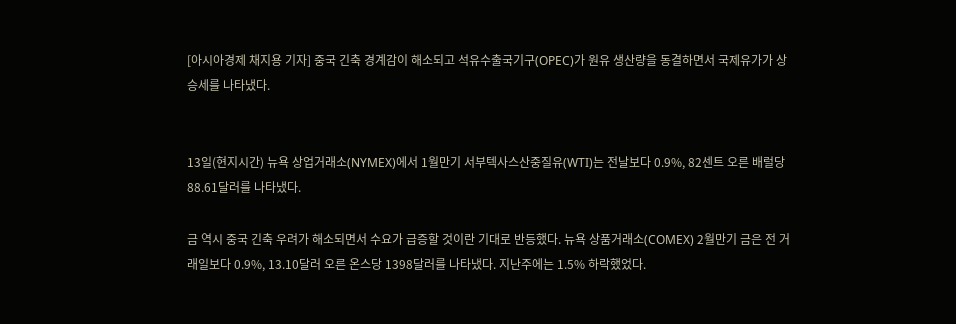[아시아경제 채지용 기자] 중국 긴축 경계감이 해소되고 석유수출국기구(OPEC)가 원유 생산량을 동결하면서 국제유가가 상승세를 나타냈다.


13일(현지시간) 뉴욕 상업거래소(NYMEX)에서 1월만기 서부텍사스산중질유(WTI)는 전날보다 0.9%, 82센트 오른 배럴당 88.61달러를 나타냈다.

금 역시 중국 긴축 우려가 해소되면서 수요가 급증할 것이란 기대로 반등했다. 뉴욕 상품거래소(COMEX) 2월만기 금은 전 거래일보다 0.9%, 13.10달러 오른 온스당 1398달러를 나타냈다. 지난주에는 1.5% 하락했었다.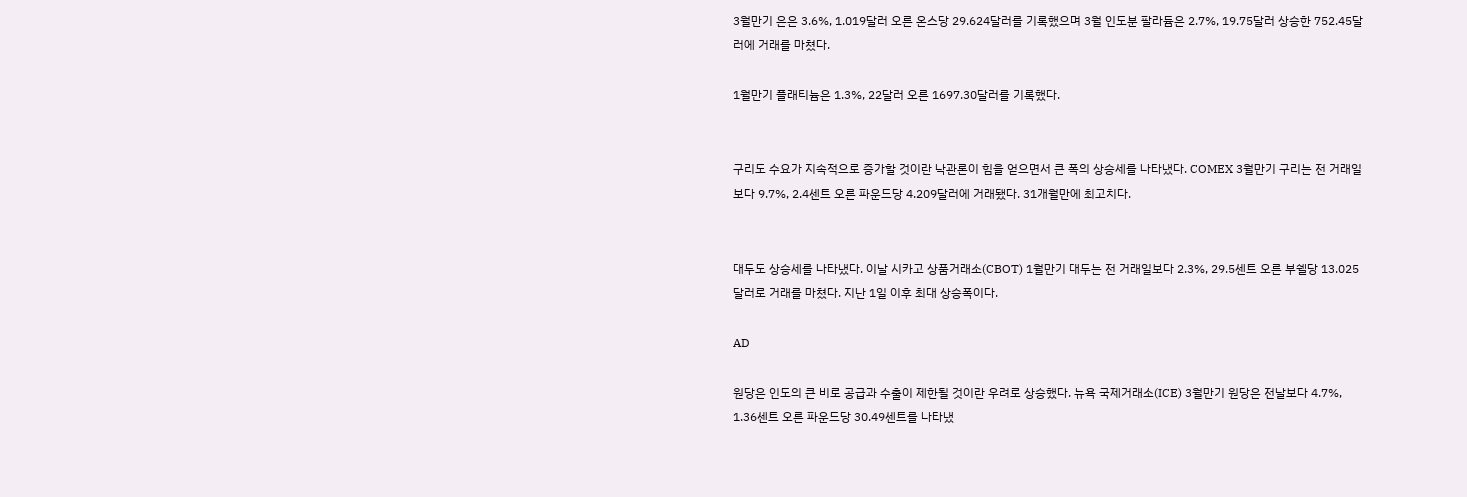3월만기 은은 3.6%, 1.019달러 오른 온스당 29.624달러를 기록했으며 3월 인도분 팔라듐은 2.7%, 19.75달러 상승한 752.45달러에 거래를 마쳤다.

1월만기 플래티늄은 1.3%, 22달러 오른 1697.30달러를 기록했다.


구리도 수요가 지속적으로 증가할 것이란 낙관론이 힘을 얻으면서 큰 폭의 상승세를 나타냈다. COMEX 3월만기 구리는 전 거래일보다 9.7%, 2.4센트 오른 파운드당 4.209달러에 거래됐다. 31개월만에 최고치다.


대두도 상승세를 나타냈다. 이날 시카고 상품거래소(CBOT) 1월만기 대두는 전 거래일보다 2.3%, 29.5센트 오른 부쉘당 13.025달러로 거래를 마쳤다. 지난 1일 이후 최대 상승폭이다.

AD

원당은 인도의 큰 비로 공급과 수출이 제한될 것이란 우려로 상승했다. 뉴욕 국제거래소(ICE) 3월만기 원당은 전날보다 4.7%, 1.36센트 오른 파운드당 30.49센트를 나타냈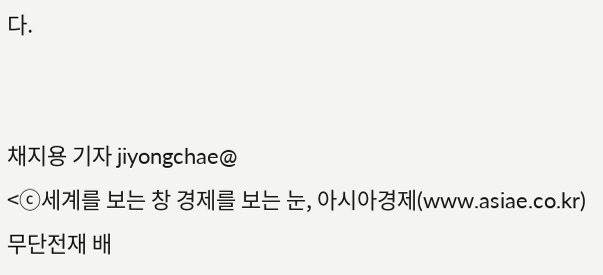다.


채지용 기자 jiyongchae@
<ⓒ세계를 보는 창 경제를 보는 눈, 아시아경제(www.asiae.co.kr) 무단전재 배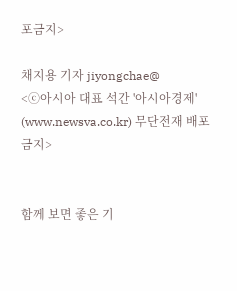포금지>

채지용 기자 jiyongchae@
<ⓒ아시아 대표 석간 '아시아경제' (www.newsva.co.kr) 무단전재 배포금지>


함께 보면 좋은 기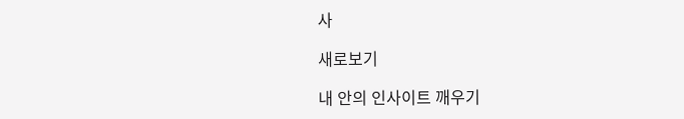사

새로보기

내 안의 인사이트 깨우기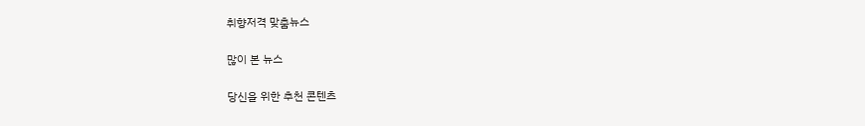취향저격 맞춤뉴스

많이 본 뉴스

당신을 위한 추천 콘텐츠